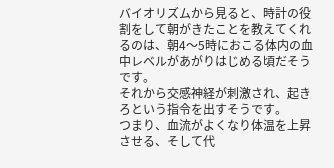バイオリズムから見ると、時計の役割をして朝がきたことを教えてくれるのは、朝4〜5時におこる体内の血中レベルがあがりはじめる頃だそうです。
それから交感神経が刺激され、起きろという指令を出すそうです。
つまり、血流がよくなり体温を上昇させる、そして代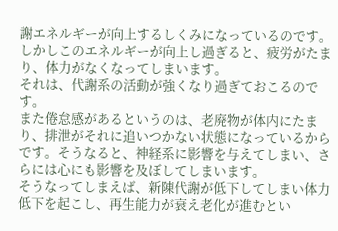謝エネルギーが向上するしくみになっているのです。
しかしこのエネルギーが向上し過ぎると、疲労がたまり、体力がなくなってしまいます。
それは、代謝系の活動が強くなり過ぎておこるのです。
また倦怠感があるというのは、老廃物が体内にたまり、排泄がそれに追いつかない状態になっているからです。そうなると、神経系に影響を与えてしまい、さらには心にも影響を及ぼしてしまいます。
そうなってしまえば、新陳代謝が低下してしまい体力低下を起こし、再生能力が衰え老化が進むとい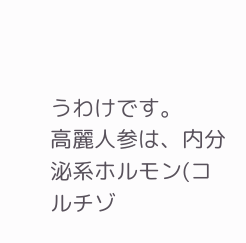うわけです。
高麗人参は、内分泌系ホルモン(コルチゾ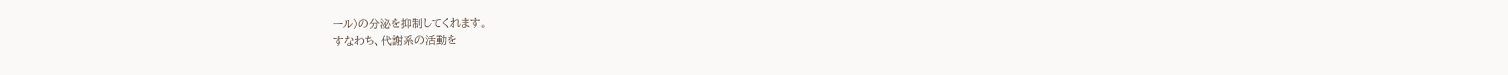ール)の分泌を抑制してくれます。
すなわち、代謝系の活動を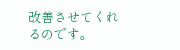改善させてくれるのです。